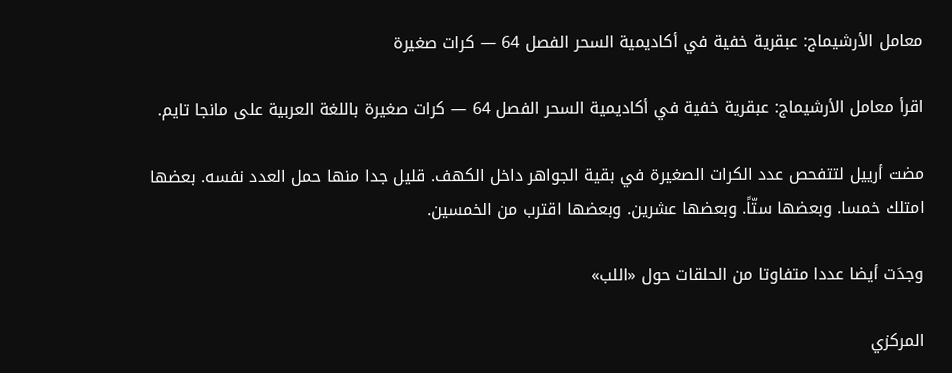معامل الأرشيماج: عبقرية خفية في أكاديمية السحر الفصل 64 — كرات صغيرة

اقرأ معامل الأرشيماج: عبقرية خفية في أكاديمية السحر الفصل 64 — كرات صغيرة باللغة العربية على مانجا تايم.

مضت أرييل لتتفحص عدد الكرات الصغيرة في بقية الجواهر داخل الكهف. قليل جدا منها حمل العدد نفسه. بعضها امتلك خمسا. وبعضها ستّاً. وبعضها عشرين. وبعضها اقترب من الخمسين.

وجدَت أيضا عددا متفاوتا من الحلقات حول «اللب»

المركزي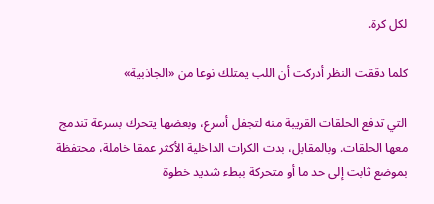لكل كرة.

كلما دققت النظر أدركت أن اللب يمتلك نوعا من «الجاذبية»

التي تدفع الحلقات القريبة منه لتجفل أسرع، وبعضها يتحرك بسرعة تندمج معها الحلقات. وبالمقابل، بدت الكرات الداخلية الأكثر عمقا خاملة، محتفظة بموضع ثابت إلى حد ما أو متحركة ببطء شديد خطوة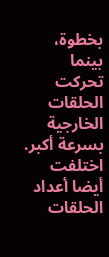بخطوة، بينما تحركت الحلقات الخارجية بسرعة أكبر. اختلفت أيضا أعداد الحلقات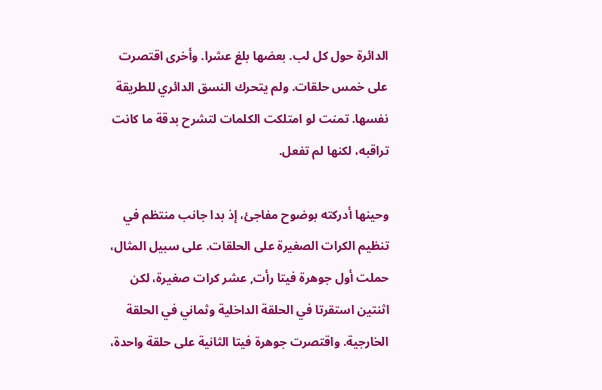الدائرة حول كل لب. بعضها بلغ عشرا. وأخرى اقتصرت على خمس حلقات. ولم يتحرك النسق الدائري للطريقة نفسها. تمنت لو امتلكت الكلمات لتشرح بدقة ما كانت تراقبه، لكنها لم تفعل.

وحينها أدركته بوضوح مفاجئ، إذ بدا جانب منتظم في تنظيم الكرات الصغيرة على الحلقات. على سبيل المثال، حملت أول جوهرة فيتا رأت, عشر كرات صغيرة، لكن اثنتين استقرتا في الحلقة الداخلية وثماني في الحلقة الخارجية. واقتصرت جوهرة فيتا الثانية على حلقة واحدة،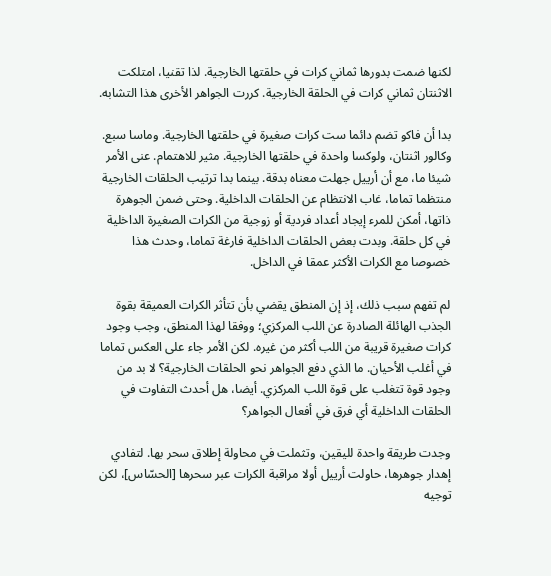لكنها ضمت بدورها ثماني كرات في حلقتها الخارجية. لذا تقنيا، امتلكت الاثنتان ثماني كرات في الحلقة الخارجية. كررت الجواهر الأخرى هذا التشابه.

بدا أن فاكو تضم دائما ست كرات صغيرة في حلقتها الخارجية. وماسا سبع. وكالور اثنتان، ولوكسا واحدة في حلقتها الخارجية. مثير للاهتمام. عنى الأمر شيئا ما، مع أن أرييل جهلت معناه بدقة. بينما بدا ترتيب الحلقات الخارجية منتظما تماما، غاب الانتظام عن الحلقات الداخلية. وحتى ضمن الجوهرة ذاتها، أمكن للمرء إيجاد أعداد فردية أو زوجية من الكرات الصغيرة الداخلية في كل حلقة. وبدت بعض الحلقات الداخلية فارغة تماما، وحدث هذا خصوصا مع الكرات الأكثر عمقا في الداخل.

لم تفهم سبب ذلك، إذ إن المنطق يقضي بأن تتأثر الكرات العميقة بقوة الجذب الهائلة الصادرة عن اللب المركزي؛ ووفقا لهذا المنطق، وجب وجود كرات صغيرة قريبة من اللب أكثر من غيره. لكن الأمر جاء على العكس تماما في أغلب الأحيان. ما الذي دفع الجواهر نحو الحلقات الخارجية؟ لا بد من وجود قوة تتغلب على قوة اللب المركزي. أيضا، هل أحدث التفاوت في الحلقات الداخلية أي فرق في أفعال الجواهر؟

وجدت طريقة واحدة لليقين، وتثملت في محاولة إطلاق سحر بها. لتفادي إهدار جوهرها، حاولت أرييل أولا مراقبة الكرات عبر سحرها [الحسّاس]، لكن توجيه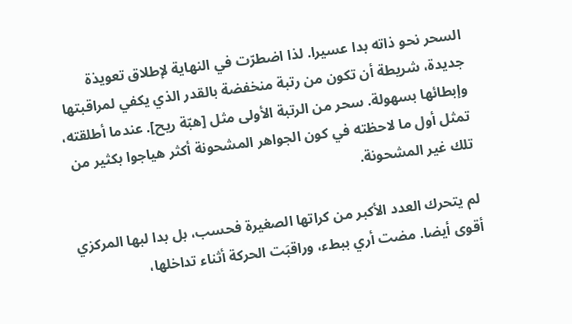السحر نحو ذاته بدا عسيرا. لذا اضطرّت في النهاية لإطلاق تعويذة جديدة، شريطة أن تكون من رتبة منخفضة بالقدر الذي يكفي لمراقبتها وإبطائها بسهولة. سحر من الرتبة الأولى مثل [هبّة ريح]. عندما أطلقته، تمثل أول ما لاحظته في كون الجواهر المشحونة أكثر هياجوا بكثير من تلك غير المشحونة.

لم يتحرك العدد الأكبر من كراتها الصغيرة فحسب، بل بدا لبها المركزي أقوى أيضا. مضت أري ببطء، وراقبَت الحركة أثناء تداخلها،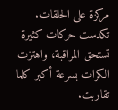مركزة على الحلقات. تكدست حركات كثيرة تستحق المراقبة، واهتزت الكرات بسرعة أكبر كلما تقاربت.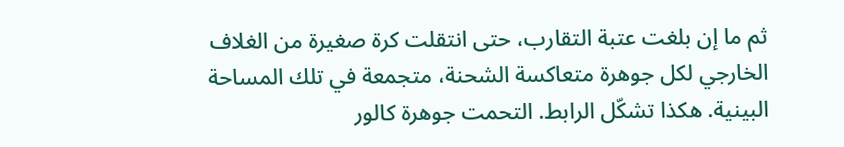ثم ما إن بلغت عتبة التقارب، حتى انتقلت كرة صغيرة من الغلاف الخارجي لكل جوهرة متعاكسة الشحنة، متجمعة في تلك المساحة البينية. هكذا تشكّل الرابط. التحمت جوهرة كالور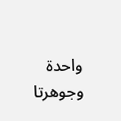واحدة وجوهرتا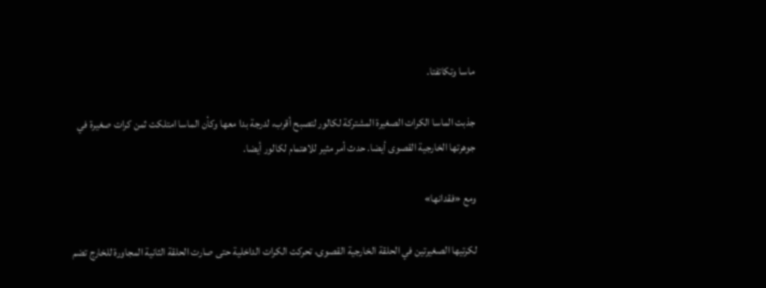ماسا وتكاتفتا.

جذبت الماسا الكرات الصغيرة المشتركة لكالور لتصبح أقرب، لدرجة بدا معها وكأن الماسا امتلكت ثمن كرات صغيرة في جوهرتها الخارجية القصوى أيضا. حدث أمر مثير للاهتمام لكالور أيضا.

ومع «فقدانها»

لكرتيها الصغيرتين في الحلقة الخارجية القصوى، تحركت الكرات الداخلية حتى صارت الحلقة الثانية المجاورة للخارج تضم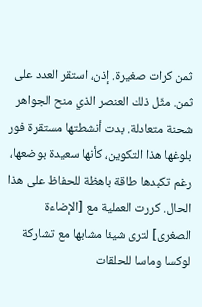ثمن كرات صغيرة. إذن، استقر العدد على ثمن. مثّل ذلك العنصر الذي منح الجواهر شحنة متعادلة. بدت أنشطتها مستقرة فور بلوغها هذا التكوين، كأنها سعيدة بوضعها، رغم تكبدها طاقة باهظة للحفاظ على هذا الحال. كررت العملية مع [الإضاءة الصغرى] لترى شيئا مشابها مع تشاركة لوكسا وماسا للحلقات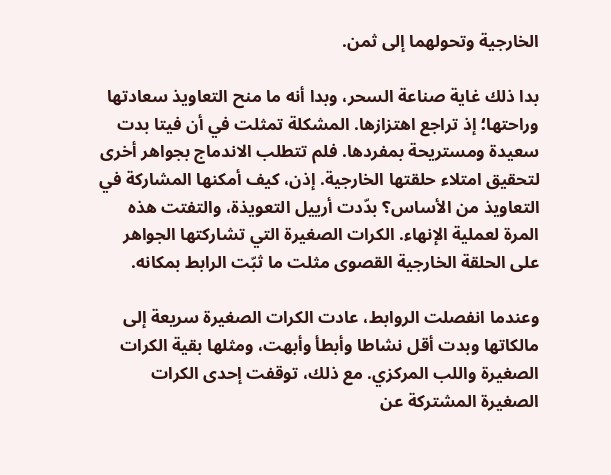الخارجية وتحولهما إلى ثمن.

بدا ذلك غاية صناعة السحر، وبدا أنه ما منح التعاويذ سعادتها وراحتها؛ إذ تراجع اهتزازها. المشكلة تمثلت في أن فيتا بدت سعيدة ومستريحة بمفردها. فلم تتطلب الاندماج بجواهر أخرى لتحقيق امتلاء حلقتها الخارجية. إذن، كيف أمكنها المشاركة في التعاويذ من الأساس؟ بدّدت أرييل التعويذة، والتفتت هذه المرة لعملية الإنهاء. الكرات الصغيرة التي تشاركتها الجواهر على الحلقة الخارجية القصوى مثلت ما ثبّت الرابط بمكانه.

وعندما انفصلت الروابط، عادت الكرات الصغيرة سريعة إلى مالكاتها وبدت أقل نشاطا وأبطأ وأبهت، ومثلها بقية الكرات الصغيرة واللب المركزي. مع ذلك، توقفت إحدى الكرات الصغيرة المشتركة عن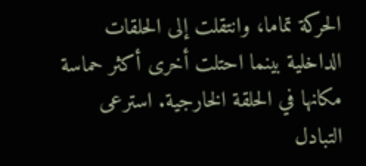الحركة تماما، وانتقلت إلى الحلقات الداخلية بينما احتلت أخرى أكثر حماسة مكانها في الحلقة الخارجية. استرعى التبادل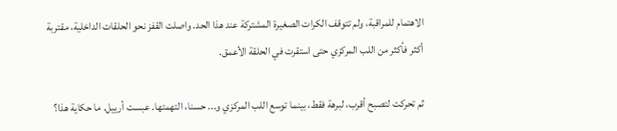الاهتمام للمراقبة، ولم تتوقف الكرات الصغيرة المشتركة عند هذا الحد. واصلت القفز نحو الحلقات الداخلية، مقتربة أكثر فأكثر من اللب المركزي حتى استقرت في الحلقة الأعمق.

ثم تحركت لتصبح أقرب، لبرهة فقط، بينما توسع اللب المركزي و... حسنا، التهمتها. عبست أرييل. ما حكاية هذا؟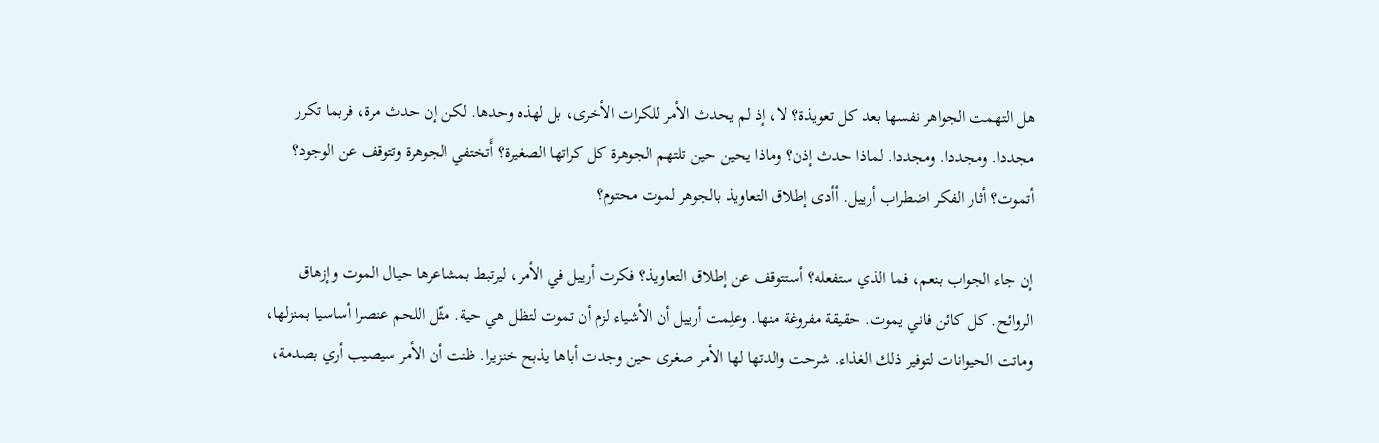هل التهمت الجواهر نفسها بعد كل تعويذة؟ لا، إذ لم يحدث الأمر للكرات الأخرى، بل لهذه وحدها. لكن إن حدث مرة، فربما تكرر مجددا. ومجددا. ومجددا. لماذا حدث إذن؟ وماذا يحين حين تلتهم الجوهرة كل كراتها الصغيرة؟ أَتختفي الجوهرة وتتوقف عن الوجود؟ أتموت؟ أثار الفكر اضطراب أرييل. أأدى إطلاق التعاويذ بالجوهر لموت محتوم؟

إن جاء الجواب بنعم، فما الذي ستفعله؟ أستتوقف عن إطلاق التعاويذ؟ فكرت أرييل في الأمر، ليرتبط بمشاعرها حيال الموت وإزهاق الروائح. كل كائن فاني يموت. حقيقة مفروغة منها. وعلِمت أرييل أن الأشياء لزم أن تموت لتظل هي حية. مثّل اللحم عنصرا أساسيا بمنزلها، وماتت الحيوانات لتوفير ذلك الغذاء. شرحت والدتها لها الأمر صغرى حين وجدت أباها يذبح خنزيرا. ظنت أن الأمر سيصيب أري بصدمة،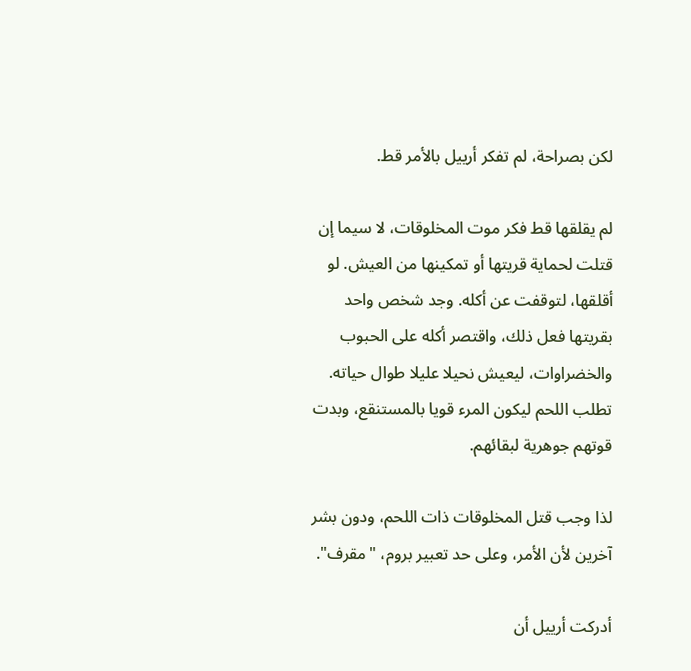لكن بصراحة، لم تفكر أرييل بالأمر قط.

لم يقلقها قط فكر موت المخلوقات، لا سيما إن قتلت لحماية قريتها أو تمكينها من العيش. لو أقلقها، لتوقفت عن أكله. وجد شخص واحد بقريتها فعل ذلك، واقتصر أكله على الحبوب والخضراوات، ليعيش نحيلا عليلا طوال حياته. تطلب اللحم ليكون المرء قويا بالمستنقع، وبدت قوتهم جوهرية لبقائهم.

لذا وجب قتل المخلوقات ذات اللحم، ودون بشر آخرين لأن الأمر، وعلى حد تعبير بروم، "مقرف".

أدركت أرييل أن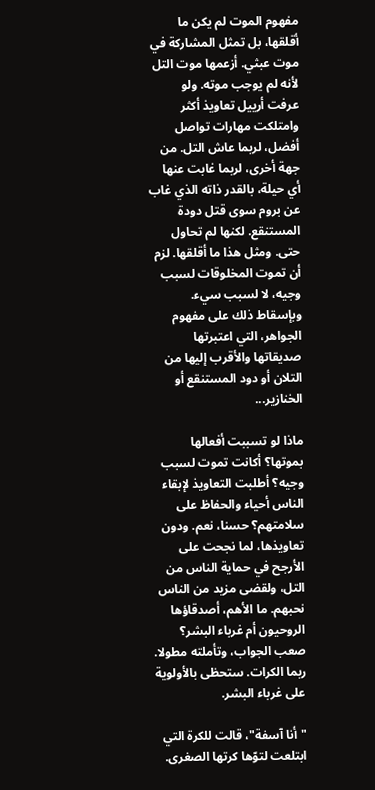مفهوم الموت لم يكن ما أقلقها، بل تمثل المشاركة في موت عبثي. أزعمها موت التل لأنه لم يوجب موته. ولو عرفت أرييل تعاويذ أكثر وامتلكت مهارات تواصل أفضل، لربما عاش التل. من جهة أخرى، لربما غابت عنها أي حيلة، بالقدر ذاته الذي غاب عن بروم سوى قتل دودة المستنقع. لكنها لم تحاول حتى. ومثل هذا ما أقلقها. لزم أن تموت المخلوقات لسبب وجيه، لا لسبب سيء. وبإسقاط ذلك على مفهوم الجواهر، التي اعتبرتها صديقاتها والأقرب إليها من التلان أو دود المستنقع أو الخنازير...

ماذا لو تسببت أفعالها بموتها؟ أكانت تموت لسبب وجيه؟ أطلبت التعاويذ لإبقاء الناس أحياء والحفاظ على سلامتهم؟ حسنا، نعم. ودون تعاويذها، لما نجحت على الأرجح في حماية الناس من التل، ولقضى مزيد من الناس نحبهم. ما الأهم، أصدقاؤها الروحيون أم غرباء البشر؟ صعب الجواب، وتأملته مطولا. ربما الكرات. ستحظى بالأولوية على غرباء البشر.

"أنا آسفة"، قالت للكرة التي ابتلعت لتوّها كرتها الصغرى.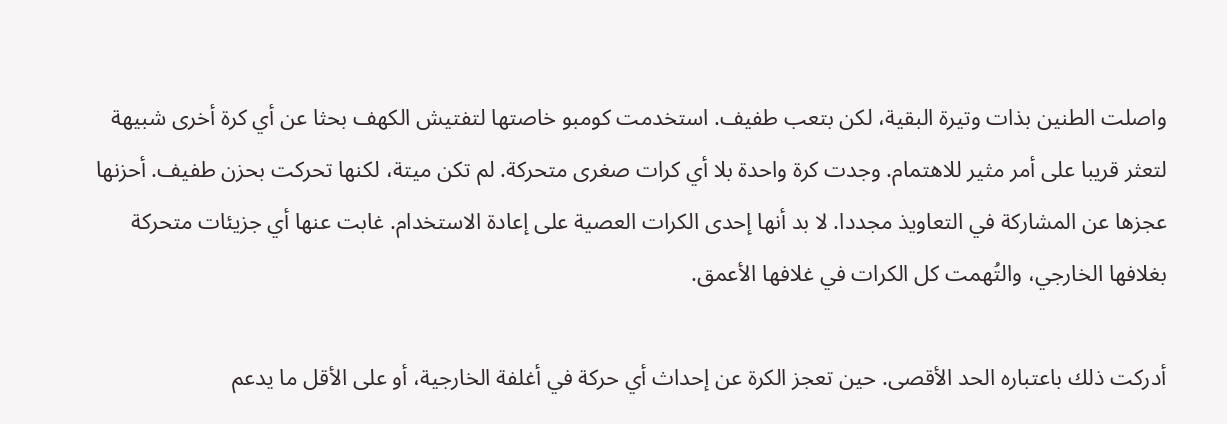واصلت الطنين بذات وتيرة البقية، لكن بتعب طفيف. استخدمت كومبو خاصتها لتفتيش الكهف بحثا عن أي كرة أخرى شبيهة لتعثر قريبا على أمر مثير للاهتمام. وجدت كرة واحدة بلا أي كرات صغرى متحركة. لم تكن ميتة، لكنها تحركت بحزن طفيف. أحزنها عجزها عن المشاركة في التعاويذ مجددا. لا بد أنها إحدى الكرات العصية على إعادة الاستخدام. غابت عنها أي جزيئات متحركة بغلافها الخارجي، والتُهمت كل الكرات في غلافها الأعمق.

أدركت ذلك باعتباره الحد الأقصى. حين تعجز الكرة عن إحداث أي حركة في أغلفة الخارجية، أو على الأقل ما يدعم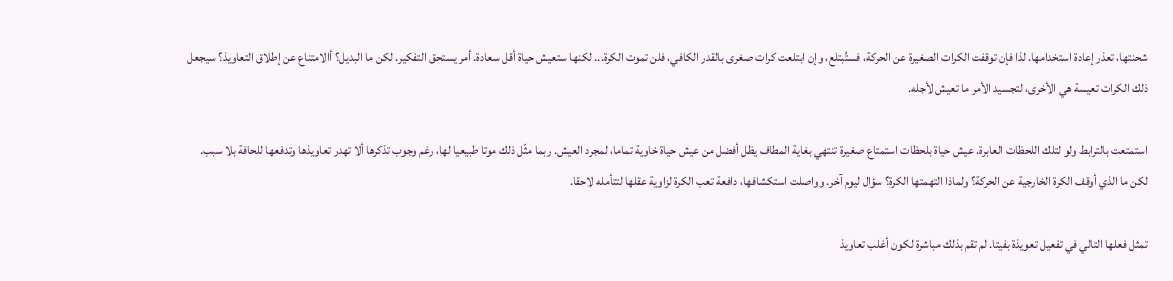شحنتها، تعذر إعادة استخدامها. لذا فإن توقفت الكرات الصغيرة عن الحركة، فستُبتلع، وإن ابتلعت كرات صغرى بالقدر الكافي، فلن تموت الكرة... لكنها ستعيش حياة أقل سعادة. أمر يستحق التفكير. لكن ما البديل؟ أالامتناع عن إطلاق التعاويذ؟ سيجعل ذلك الكرات تعيسة هي الأخرى، لتجسيد الأمر ما تعيش لأجله.

استمتعت بالترابط ولو لتلك اللحظات العابرة. عيش حياة بلحظات استمتاع صغيرة تنتهي بغاية المطاف يظل أفضل من عيش حياة خاوية تماما، لمجرد العيش. ربما مثّل ذلك موتا طبيعيا لها، رغم وجوب تذكرها ألا تهدر تعاويذها وتدفعها للحافة بلا سبب. لكن ما الذي أوقف الكرة الخارجية عن الحركة؟ ولماذا التهمتها الكرة؟ سؤال ليوم آخر. وواصلت استكشافها، دافعة تعب الكرة لزاوية عقلها لتتأمله لاحقا.

تمثل فعلها التالي في تفعيل تعويذة بفيتا. لم تقم بذلك مباشرة لكون أغلب تعاويذ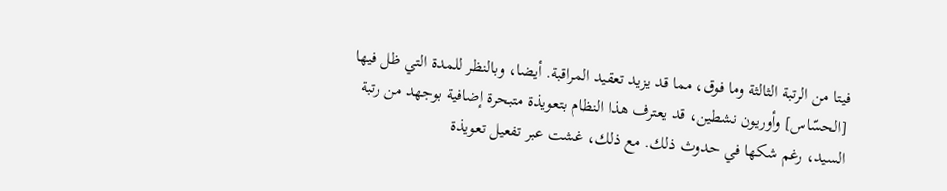فيتا من الرتبة الثالثة وما فوق، مما قد يزيد تعقيد المراقبة. أيضا، وبالنظر للمدة التي ظل فيها [الحسّاس] وأوريون نشطين، قد يعترف هذا النظام بتعويذة متبحرة إضافية بوجهد من رتبة السيد، رغم شكها في حدوث ذلك. مع ذلك، غشت عبر تفعيل تعويذة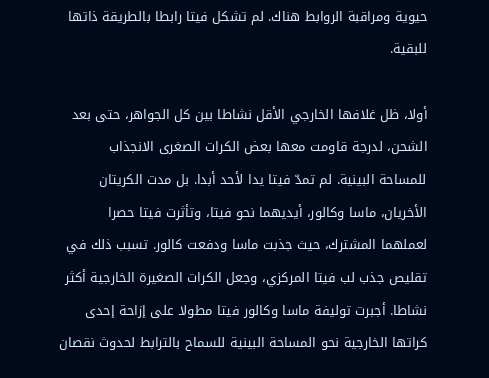حيوية ومراقبة الروابط هناك. لم تشكل فيتا رابطا بالطريقة ذاتها للبقية.

أولا، ظل غلافها الخارجي الأقل نشاطا بين كل الجواهر، حتى بعد الشحن، لدرجة قاومت معها بعض الكرات الصغرى الانجذاب للمساحة البينية. لم تمدّ فيتا يدا لأحد أبدا. بل مدت الكريتان الأخريان، ماسا وكالور، أيديهما نحو فيتا، وتأثرت فيتا حصرا لعملهما المشترك، حيث جذبت ماسا ودفعت كالور. تسبب ذلك في تقليص جذب لب فيتا المركزي، وجعل الكرات الصغيرة الخارجية أكثر نشاطا. أجبرت توليفة ماسا وكالور فيتا مطولا على إزاحة إحدى كراتها الخارجية نحو المساحة البينية للسماح بالترابط لحدوث نقصان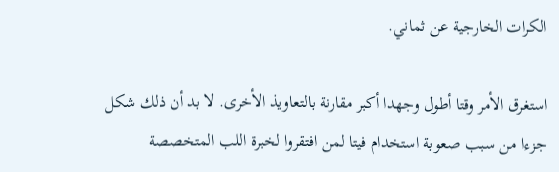الكرات الخارجية عن ثماني.

استغرق الأمر وقتا أطول وجهدا أكبر مقارنة بالتعاويذ الأخرى. لا بد أن ذلك شكل جزءا من سبب صعوبة استخدام فيتا لمن افتقروا لخبرة اللب المتخصصة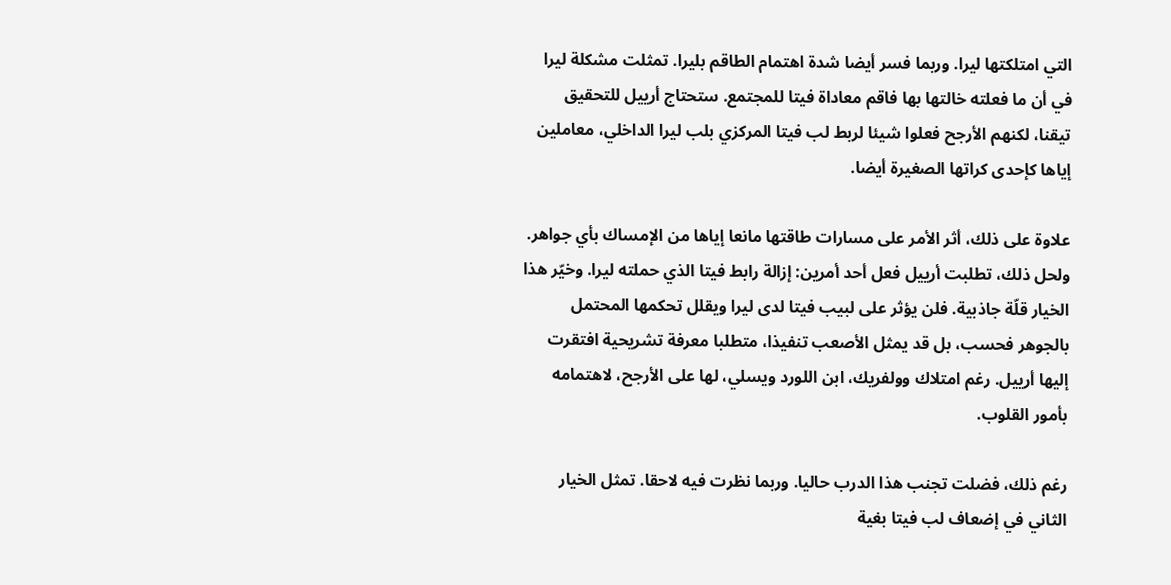التي امتلكتها ليرا. وربما فسر أيضا شدة اهتمام الطاقم بليرا. تمثلت مشكلة ليرا في أن ما فعلته خالتها بها فاقم معاداة فيتا للمجتمع. ستحتاج أرييل للتحقيق تيقنا، لكنهم الأرجح فعلوا شيئا لربط لب فيتا المركزي بلب ليرا الداخلي، معاملين إياها كإحدى كراتها الصغيرة أيضا.

علاوة على ذلك، أثر الأمر على مسارات طاقتها مانعا إياها من الإمساك بأي جواهر. ولحل ذلك، تطلبت أرييل فعل أحد أمرين: إزالة رابط فيتا الذي حملته ليرا. وخيّر هذا الخيار قلّة جاذبية. فلن يؤثر على لبيب فيتا لدى ليرا ويقلل تحكمها المحتمل بالجوهر فحسب، بل قد يمثل الأصعب تنفيذا، متطلبا معرفة تشريحية افتقرت إليها أرييل. رغم امتلاك وولفريك، ابن اللورد ويسلي، لها على الأرجح، لاهتمامه بأمور القلوب.

رغم ذلك، فضلت تجنب هذا الدرب حاليا. وربما نظرت فيه لاحقا. تمثل الخيار الثاني في إضعاف لب فيتا بغية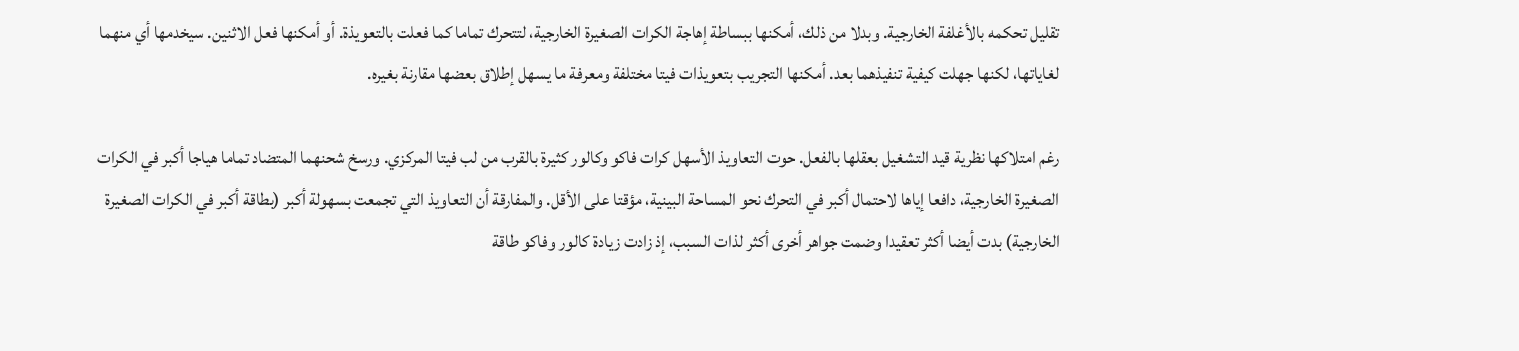تقليل تحكمه بالأغلفة الخارجية. وبدلا من ذلك، أمكنها ببساطة إهاجة الكرات الصغيرة الخارجية، لتتحرك تماما كما فعلت بالتعويذة. أو أمكنها فعل الاثنين. سيخدمها أي منهما لغاياتها، لكنها جهلت كيفية تنفيذهما بعد. أمكنها التجريب بتعويذات فيتا مختلفة ومعرفة ما يسهل إطلاق بعضها مقارنة بغيره.

رغم امتلاكها نظرية قيد التشغيل بعقلها بالفعل. حوت التعاويذ الأسهل كرات فاكو وكالور كثيرة بالقرب من لب فيتا المركزي. ورسخ شحنهما المتضاد تماما هياجا أكبر في الكرات الصغيرة الخارجية، دافعا إياها لاحتمال أكبر في التحرك نحو المساحة البينية، مؤقتا على الأقل. والمفارقة أن التعاويذ التي تجمعت بسهولة أكبر (بطاقة أكبر في الكرات الصغيرة الخارجية) بدت أيضا أكثر تعقيدا وضمت جواهر أخرى أكثر لذات السبب، إذ زادت زيادة كالور وفاكو طاقة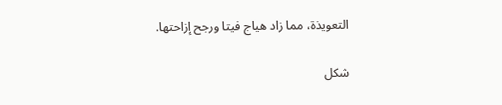التعويذة، مما زاد هياج فيتا ورجح إزاحتها.

شكل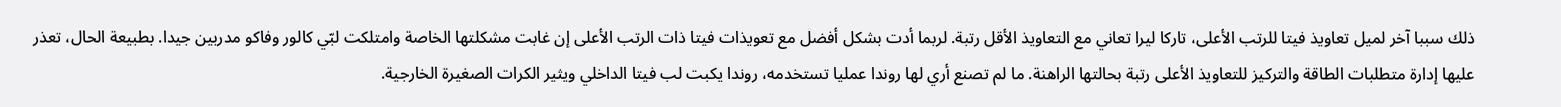ذلك سببا آخر لميل تعاويذ فيتا للرتب الأعلى، تاركا ليرا تعاني مع التعاويذ الأقل رتبة. لربما أدت بشكل أفضل مع تعويذات فيتا ذات الرتب الأعلى إن غابت مشكلتها الخاصة وامتلكت لبّي كالور وفاكو مدربين جيدا. بطبيعة الحال، تعذر عليها إدارة متطلبات الطاقة والتركيز للتعاويذ الأعلى رتبة بحالتها الراهنة. ما لم تصنع أري لها روندا عمليا تستخدمه، روندا يكبت لب فيتا الداخلي ويثير الكرات الصغيرة الخارجية.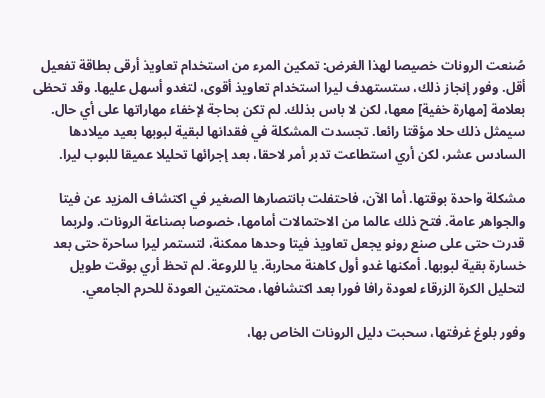صُنعت الرونات خصيصا لهذا الغرض: تمكين المرء من استخدام تعاويذ أرقى بطاقة تفعيل أقل. وفور إنجاز ذلك، ستستهدف ليرا استخدام تعاويذ أقوى، لتغدو أسهل عليها. وقد تحظى بعلامة [مهارة خفية] معها، لكن لا باس بذلك. لم تكن بحاجة لإخفاء مهاراتها على أي حال. سيمثل ذلك حلا مؤقتا رائعا. تجسدت المشكلة في فقدانها لبقية لبوبها بعيد ميلادها السادس عشر، لكن أري استطاعت تدبر أمر لاحقا، بعد إجرائها تحليلا عميقا للبوب ليرا.

مشكلة واحدة بوقتها. أما الآن، فاحتفلت بانتصارها الصغير في اكتشاف المزيد عن فيتا والجواهر عامة. فتح ذلك عالما من الاحتمالات أمامها، خصوصا بصناعة الرونات. ولربما قدرت حتى على صنع رونو يجعل تعاويذ فيتا وحدها ممكنة، لتستمر ليرا ساحرة حتى بعد خسارة بقية لبوبها. أمكنها غدو أول كاهنة محاربة. يا للروعة. لم تحظ أري بوقت طويل لتحليل الكرة الزرقاء لعودة رافا فورا بعد اكتشافها، محتمتين العودة للحرم الجامعي.

وفور بلوغ غرفتها، سحبت دليل الرونات الخاص بها،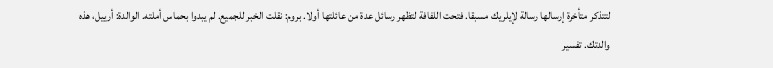لتتذكر متأخرة إرسالها رسالة لإيلريك مسبقا. فتحت اللفافة لتظهر رسائل عدة من عائلتها أولا. بروم: نقلت الخبر للجميع. لم يبدوا بحماس أملته. الوالدة: أرييل، هذه والدتك. تفسير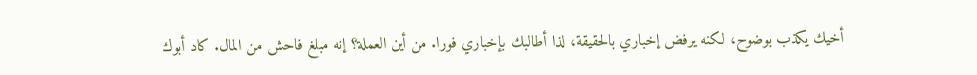أخيك يكذب بوضوح، لكنه يرفض إخباري بالحقيقة، لذا أطالبك بإخباري فورا. من أين العملة؟ إنه مبلغ فاحش من المال. كاد أبوك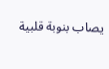يصاب بنوبة قلبية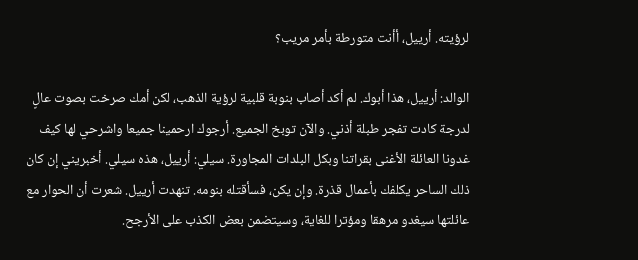لرؤيته. أرييل، أأنت متورطة بأمر مريب؟

الوالد: أرييل، هذا أبوك. لم أكد أصاب بنوبة قلبية لرؤية الذهب، لكن أمك صرخت بصوت عالٍ لدرجة كادت تفجر طبلة أذني. والآن توبخ الجميع. أرجوك ارحمينا جميعا واشرحي لها كيف غدونا العائلة الأغنى بقراتنا وبكل البلدات المجاورة. سيلي: أرييل، هذه سيلي. أخبريني إن كان ذلك الساحر يكلفك بأعمال قذرة. وإن يكن، فسأقتله بنومه. تنهدت أرييل. شعرت أن الحوار مع عائلتها سيغدو مرهقا ومؤترا للغاية، وسيتضمن بعض الكذب على الأرجح.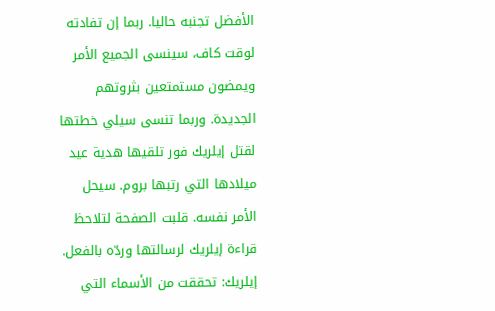الأفضل تجنبه حاليا. ربما إن تفادته لوقت كاف، سينسى الجميع الأمر ويمضون مستمتعين بثروتهم الجديدة. وربما تنسى سيلي خطتها لقتل إيلريك فور تلقيها هدية عيد ميلادها التي رتبها بروم. سيحل الأمر نفسه. قلبت الصفحة لتلاحظ قراءة إيلريك لرسالتها وردّه بالفعل. إيلريك: تحققت من الأسماء التي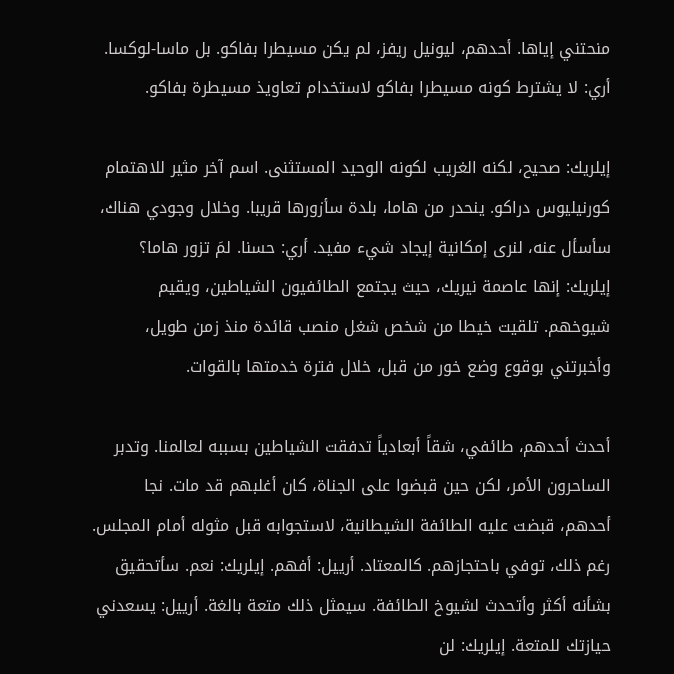منحتني إياها. أحدهم، ليونيل ريفز، لم يكن مسيطرا بفاكو. بل ماسا-لوكسا. أري: لا يشترط كونه مسيطرا بفاكو لاستخدام تعاويذ مسيطرة بفاكو.

إيلريك: صحيح، لكنه الغريب لكونه الوحيد المستثنى. اسم آخر مثير للاهتمام كورنيليوس دراكو. ينحدر من هاما، بلدة سأزورها قريبا. وخلال وجودي هناك، سأسأل عنه، لنرى إمكانية إيجاد شيء مفيد. أري: حسنا. لمَ تزور هاما؟ إيلريك: إنها عاصمة نيريك، حيث يجتمع الطائفيون الشياطين، ويقيم شيوخهم. تلقيت خيطا من شخص شغل منصب قائدة منذ زمن طويل، وأخبرتني بوقوع وضع خور من قبل، خلال فترة خدمتها بالقوات.

أحدث أحدهم، طائفي، شقاً أبعادياً تدفقت الشياطين بسببه لعالمنا. وتدبر الساحرون الأمر، لكن حين قبضوا على الجناة، كان أغلبهم قد مات. نجا أحدهم، قبضت عليه الطائفة الشيطانية، لاستجوابه قبل مثوله أمام المجلس. رغم ذلك، توفي باحتجازهم. كالمعتاد. أرييل: أفهم. إيلريك: نعم. سأتحقيق بشأنه أكثر وأتحدث لشيوخ الطائفة. سيمثل ذلك متعة بالغة. أرييل: يسعدني حيازتك للمتعة. إيلريك: لن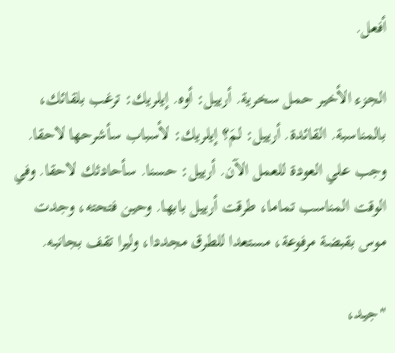أفعل.

الجزء الأخير حمل سخرية. أرييل: أوه. إيلريك: ترغب بلقائك، بالمناسبة. القائدة. أرييل: لمَ؟ إيلريك: لأسباب سأشرحها لاحقا. وجب علي العودة للعمل الآن. أرييل: حسنا. سأحادثك لاحقا. وفي الوقت المناسب تماما، طرقت أرييل بابها. وحين فتحته، وجدت موس بقبضة مرفوعة، مستعدا للطرق مجددا، وليرا تقف بجانبه.

"جيد،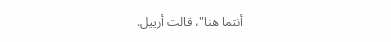أنتما هنا"، قالت أرييل.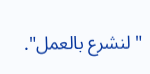"لنشرع بالعمل".